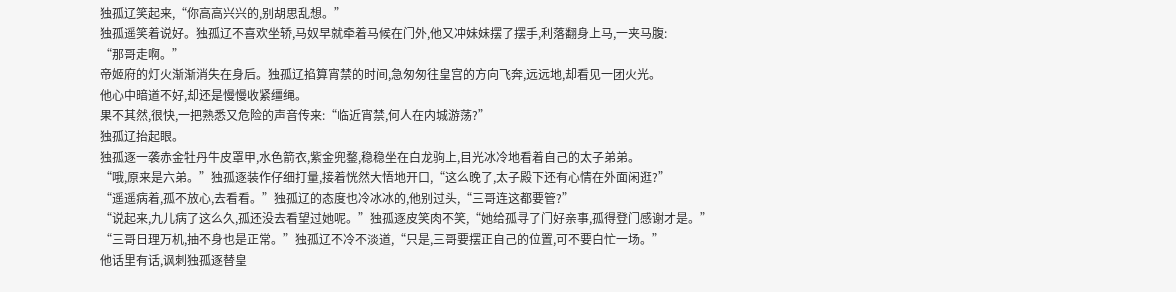独孤辽笑起来,“你高高兴兴的,别胡思乱想。”
独孤遥笑着说好。独孤辽不喜欢坐轿,马奴早就牵着马候在门外,他又冲妹妹摆了摆手,利落翻身上马,一夹马腹:
“那哥走啊。”
帝姬府的灯火渐渐消失在身后。独孤辽掐算宵禁的时间,急匆匆往皇宫的方向飞奔,远远地,却看见一团火光。
他心中暗道不好,却还是慢慢收紧缰绳。
果不其然,很快,一把熟悉又危险的声音传来:“临近宵禁,何人在内城游荡?”
独孤辽抬起眼。
独孤逐一袭赤金牡丹牛皮罩甲,水色箭衣,紫金兜鍪,稳稳坐在白龙驹上,目光冰冷地看着自己的太子弟弟。
“哦,原来是六弟。”独孤逐装作仔细打量,接着恍然大悟地开口,“这么晚了,太子殿下还有心情在外面闲逛?”
“遥遥病着,孤不放心,去看看。”独孤辽的态度也冷冰冰的,他别过头,“三哥连这都要管?”
“说起来,九儿病了这么久,孤还没去看望过她呢。”独孤逐皮笑肉不笑,“她给孤寻了门好亲事,孤得登门感谢才是。”
“三哥日理万机,抽不身也是正常。”独孤辽不冷不淡道,“只是,三哥要摆正自己的位置,可不要白忙一场。”
他话里有话,讽刺独孤逐替皇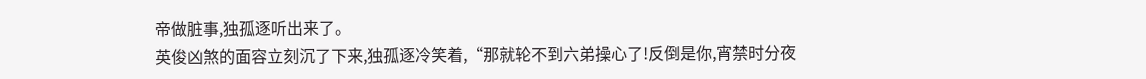帝做脏事,独孤逐听出来了。
英俊凶煞的面容立刻沉了下来,独孤逐冷笑着,“那就轮不到六弟操心了!反倒是你,宵禁时分夜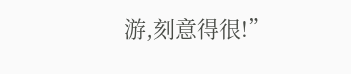游,刻意得很!”